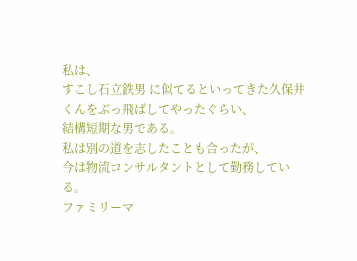私は、
すこし石立鉄男 に似てるといってきた久保井くんをぶっ飛ばしてやったぐらい、
結構短期な男である。
私は別の道を志したことも合ったが、
今は物流コンサルタントとして勤務している。
ファミリーマ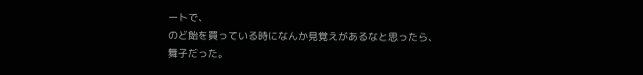ートで、
のど飴を買っている時になんか見覚えがあるなと思ったら、
舞子だった。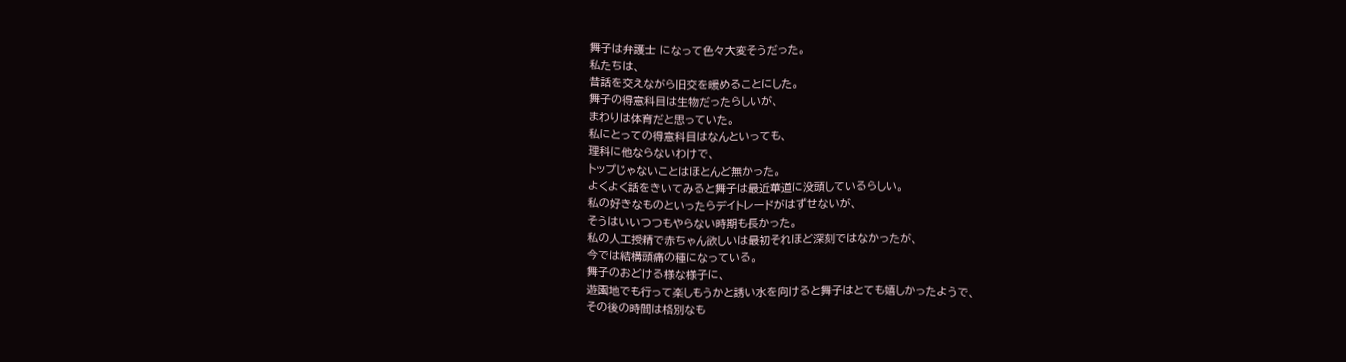舞子は弁護士 になって色々大変そうだった。
私たちは、
昔話を交えながら旧交を暖めることにした。
舞子の得意科目は生物だったらしいが、
まわりは体育だと思っていた。
私にとっての得意科目はなんといっても、
理科に他ならないわけで、
トップじゃないことはほとんど無かった。
よくよく話をきいてみると舞子は最近華道に没頭しているらしい。
私の好きなものといったらデイトレードがはずせないが、
そうはいいつつもやらない時期も長かった。
私の人工授精で赤ちゃん欲しいは最初それほど深刻ではなかったが、
今では結構頭痛の種になっている。
舞子のおどける様な様子に、
遊園地でも行って楽しもうかと誘い水を向けると舞子はとても嬉しかったようで、
その後の時間は格別なも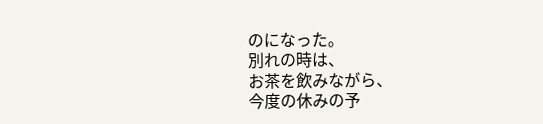のになった。
別れの時は、
お茶を飲みながら、
今度の休みの予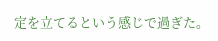定を立てるという感じで過ぎた。